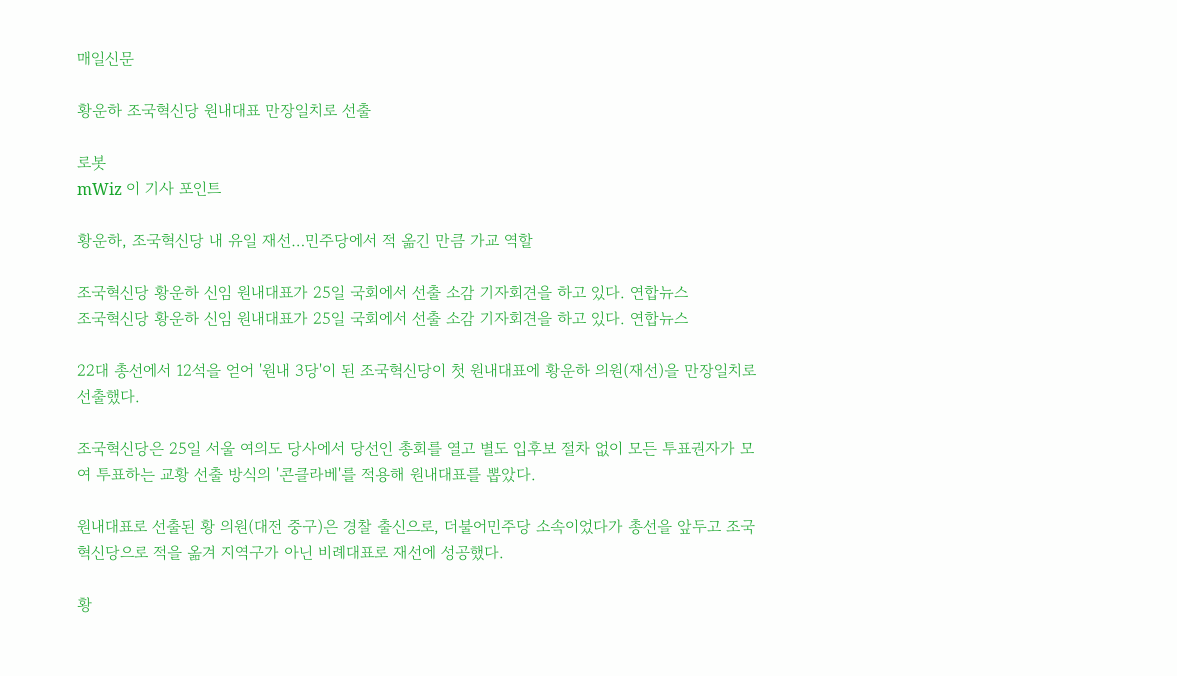매일신문

황운하 조국혁신당 원내대표 만장일치로 선출

로봇
mWiz 이 기사 포인트

황운하, 조국혁신당 내 유일 재선…민주당에서 적 옮긴 만큼 가교 역할

조국혁신당 황운하 신임 원내대표가 25일 국회에서 선출 소감 기자회견을 하고 있다. 연합뉴스
조국혁신당 황운하 신임 원내대표가 25일 국회에서 선출 소감 기자회견을 하고 있다. 연합뉴스

22대 총선에서 12석을 얻어 '원내 3당'이 된 조국혁신당이 첫 원내대표에 황운하 의원(재선)을 만장일치로 선출했다.

조국혁신당은 25일 서울 여의도 당사에서 당선인 총회를 열고 별도 입후보 절차 없이 모든 투표권자가 모여 투표하는 교황 선출 방식의 '콘클라베'를 적용해 원내대표를 뽑았다.

원내대표로 선출된 황 의원(대전 중구)은 경찰 출신으로, 더불어민주당 소속이었다가 총선을 앞두고 조국혁신당으로 적을 옮겨 지역구가 아닌 비례대표로 재선에 성공했다.

황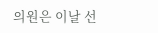의원은 이날 선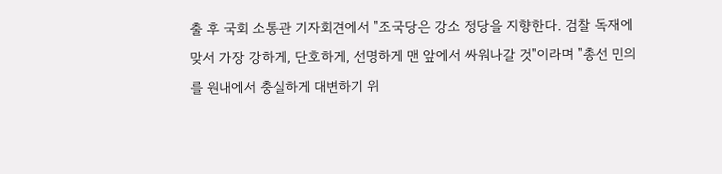출 후 국회 소통관 기자회견에서 "조국당은 강소 정당을 지향한다. 검찰 독재에 맞서 가장 강하게, 단호하게, 선명하게 맨 앞에서 싸워나갈 것"이라며 "총선 민의를 원내에서 충실하게 대변하기 위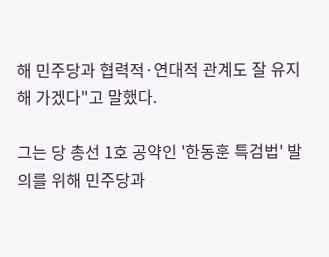해 민주당과 협력적·연대적 관계도 잘 유지해 가겠다"고 말했다.

그는 당 총선 1호 공약인 '한동훈 특검법' 발의를 위해 민주당과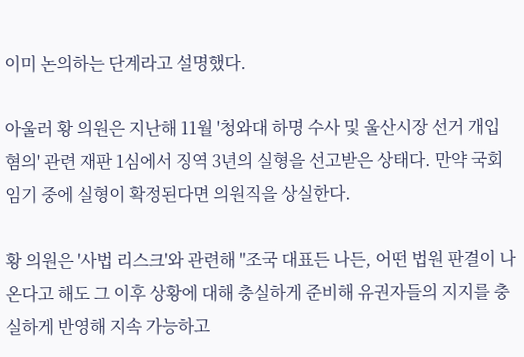이미 논의하는 단계라고 설명했다.

아울러 황 의원은 지난해 11월 '청와대 하명 수사 및 울산시장 선거 개입 혐의' 관련 재판 1심에서 징역 3년의 실형을 선고받은 상태다. 만약 국회 임기 중에 실형이 확정된다면 의원직을 상실한다.

황 의원은 '사법 리스크'와 관련해 "조국 대표든 나든, 어떤 법원 판결이 나온다고 해도 그 이후 상황에 대해 충실하게 준비해 유권자들의 지지를 충실하게 반영해 지속 가능하고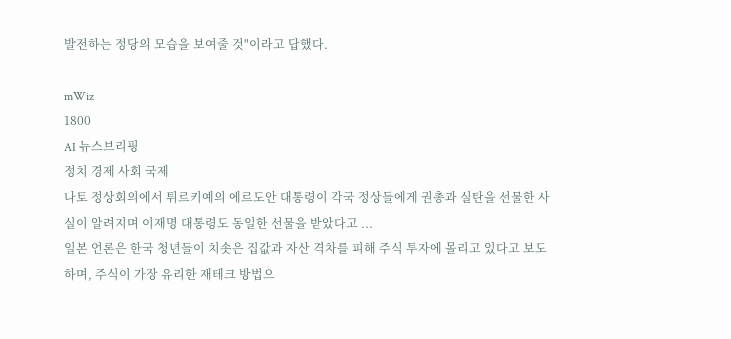발전하는 정당의 모습을 보여줄 것"이라고 답했다.

mWiz
1800
AI 뉴스브리핑
정치 경제 사회 국제
나토 정상회의에서 튀르키예의 에르도안 대통령이 각국 정상들에게 권총과 실탄을 선물한 사실이 알려지며 이재명 대통령도 동일한 선물을 받았다고 ...
일본 언론은 한국 청년들이 치솟은 집값과 자산 격차를 피해 주식 투자에 몰리고 있다고 보도하며, 주식이 가장 유리한 재테크 방법으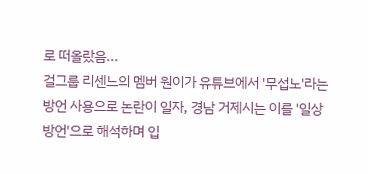로 떠올랐음...
걸그룹 리센느의 멤버 원이가 유튜브에서 '무섭노'라는 방언 사용으로 논란이 일자, 경남 거제시는 이를 '일상 방언'으로 해석하며 입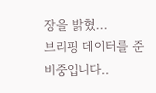장을 밝혔...
브리핑 데이터를 준비중입니다..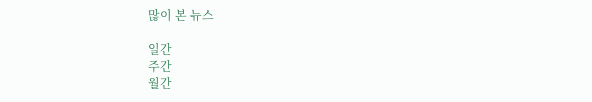많이 본 뉴스

일간
주간
월간